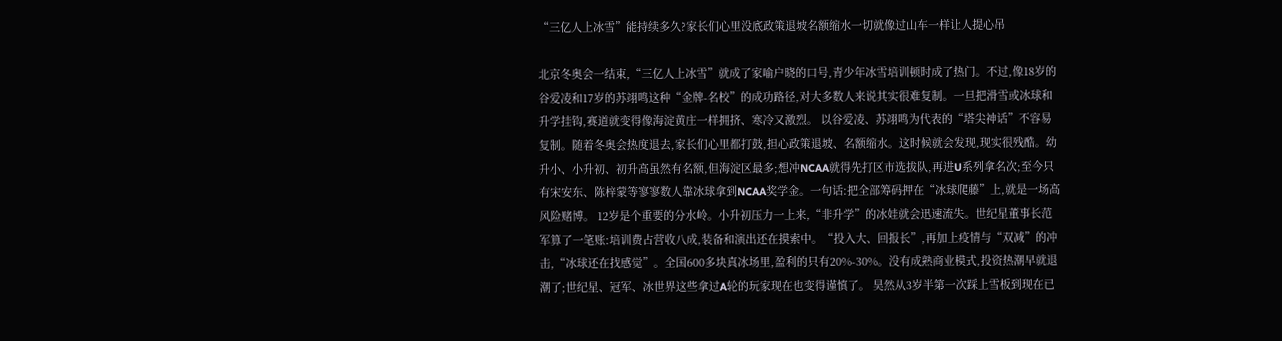“三亿人上冰雪”能持续多久?家长们心里没底政策退坡名额缩水一切就像过山车一样让人提心吊

北京冬奥会一结束,“三亿人上冰雪”就成了家喻户晓的口号,青少年冰雪培训顿时成了热门。不过,像18岁的谷爱凌和17岁的苏翊鸣这种“金牌-名校”的成功路径,对大多数人来说其实很难复制。一旦把滑雪或冰球和升学挂钩,赛道就变得像海淀黄庄一样拥挤、寒冷又激烈。 以谷爱凌、苏翊鸣为代表的“塔尖神话”不容易复制。随着冬奥会热度退去,家长们心里都打鼓,担心政策退坡、名额缩水。这时候就会发现,现实很残酷。幼升小、小升初、初升高虽然有名额,但海淀区最多;想冲NCAA就得先打区市选拔队,再进U系列拿名次;至今只有宋安东、陈梓蒙等寥寥数人靠冰球拿到NCAA奖学金。一句话:把全部筹码押在“冰球爬藤”上,就是一场高风险赌博。 12岁是个重要的分水岭。小升初压力一上来,“非升学”的冰娃就会迅速流失。世纪星董事长范军算了一笔账:培训费占营收八成,装备和演出还在摸索中。“投入大、回报长”,再加上疫情与“双减”的冲击,“冰球还在找感觉”。全国600多块真冰场里,盈利的只有20%-30%。没有成熟商业模式,投资热潮早就退潮了;世纪星、冠军、冰世界这些拿过A轮的玩家现在也变得谨慎了。 昊然从3岁半第一次踩上雪板到现在已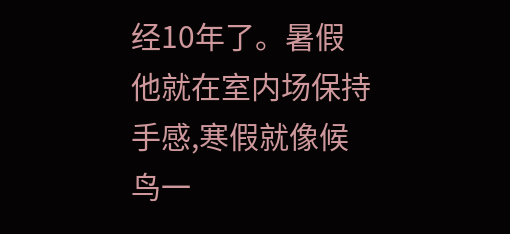经10年了。暑假他就在室内场保持手感,寒假就像候鸟一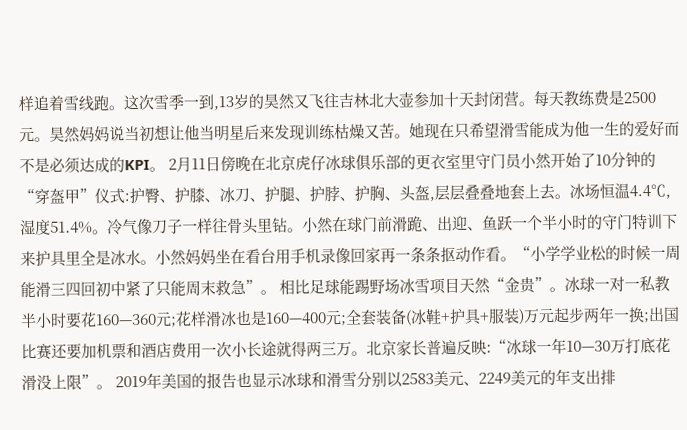样追着雪线跑。这次雪季一到,13岁的昊然又飞往吉林北大壶参加十天封闭营。每天教练费是2500元。昊然妈妈说当初想让他当明星后来发现训练枯燥又苦。她现在只希望滑雪能成为他一生的爱好而不是必须达成的KPI。 2月11日傍晚在北京虎仔冰球俱乐部的更衣室里守门员小然开始了10分钟的“穿盔甲”仪式:护臀、护膝、冰刀、护腿、护脖、护胸、头盔,层层叠叠地套上去。冰场恒温4.4℃,湿度51.4%。冷气像刀子一样往骨头里钻。小然在球门前滑跪、出迎、鱼跃一个半小时的守门特训下来护具里全是冰水。小然妈妈坐在看台用手机录像回家再一条条抠动作看。“小学学业松的时候一周能滑三四回初中紧了只能周末救急”。 相比足球能踢野场冰雪项目天然“金贵”。冰球一对一私教半小时要花160—360元;花样滑冰也是160—400元;全套装备(冰鞋+护具+服装)万元起步两年一换;出国比赛还要加机票和酒店费用一次小长途就得两三万。北京家长普遍反映:“冰球一年10—30万打底花滑没上限”。 2019年美国的报告也显示冰球和滑雪分别以2583美元、2249美元的年支出排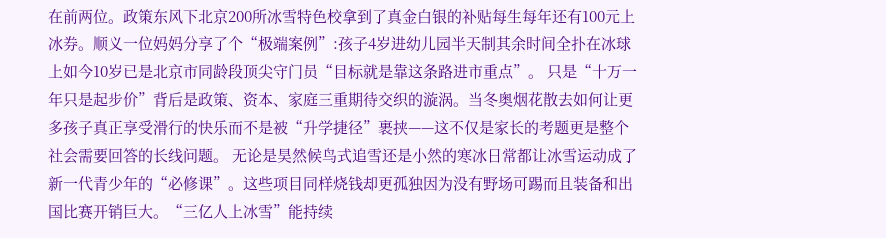在前两位。政策东风下北京200所冰雪特色校拿到了真金白银的补贴每生每年还有100元上冰券。顺义一位妈妈分享了个“极端案例”:孩子4岁进幼儿园半天制其余时间全扑在冰球上如今10岁已是北京市同龄段顶尖守门员“目标就是靠这条路进市重点”。 只是“十万一年只是起步价”背后是政策、资本、家庭三重期待交织的漩涡。当冬奥烟花散去如何让更多孩子真正享受滑行的快乐而不是被“升学捷径”裹挟——这不仅是家长的考题更是整个社会需要回答的长线问题。 无论是昊然候鸟式追雪还是小然的寒冰日常都让冰雪运动成了新一代青少年的“必修课”。这些项目同样烧钱却更孤独因为没有野场可踢而且装备和出国比赛开销巨大。“三亿人上冰雪”能持续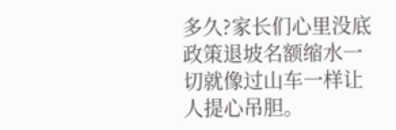多久?家长们心里没底政策退坡名额缩水一切就像过山车一样让人提心吊胆。